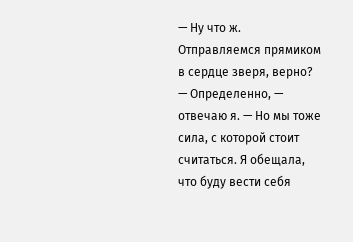— Ну что ж. Отправляемся прямиком в сердце зверя, верно?
— Определенно, — отвечаю я. — Но мы тоже сила, с которой стоит считаться. Я обещала, что буду вести себя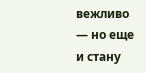вежливо — но еще и стану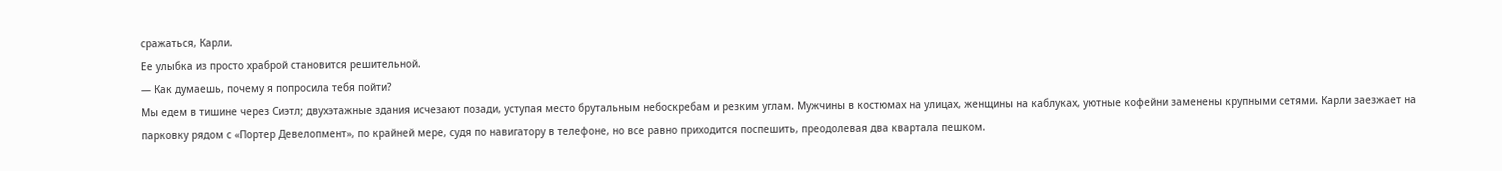сражаться, Карли.
Ее улыбка из просто храброй становится решительной.
— Как думаешь, почему я попросила тебя пойти?
Мы едем в тишине через Сиэтл; двухэтажные здания исчезают позади, уступая место брутальным небоскребам и резким углам. Мужчины в костюмах на улицах, женщины на каблуках, уютные кофейни заменены крупными сетями. Карли заезжает на парковку рядом с «Портер Девелопмент», по крайней мере, судя по навигатору в телефоне, но все равно приходится поспешить, преодолевая два квартала пешком.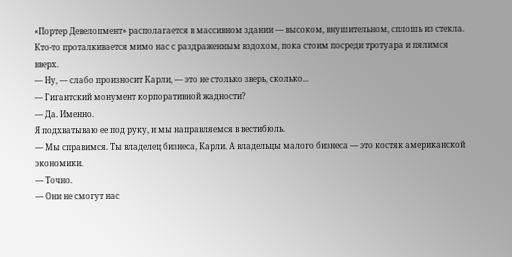«Портер Девелопмент» располагается в массивном здании — высоком, внушительном, сплошь из стекла. Кто-то проталкивается мимо нас с раздраженным вздохом, пока стоим посреди тротуара и пялимся вверх.
— Ну, — слабо произносит Карли, — это не столько зверь, сколько...
— Гигантский монумент корпоративной жадности?
— Да. Именно.
Я подхватываю ее под руку, и мы направляемся в вестибюль.
— Мы справимся. Ты владелец бизнеса, Карли. А владельцы малого бизнеса — это костяк американской экономики.
— Точно.
— Они не смогут нас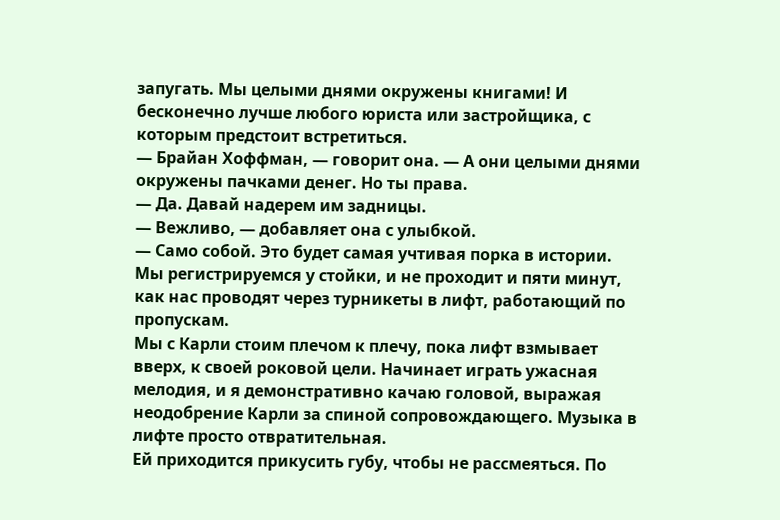запугать. Мы целыми днями окружены книгами! И бесконечно лучше любого юриста или застройщика, с которым предстоит встретиться.
— Брайан Хоффман, — говорит она. — А они целыми днями окружены пачками денег. Но ты права.
— Да. Давай надерем им задницы.
— Вежливо, — добавляет она с улыбкой.
— Само собой. Это будет самая учтивая порка в истории.
Мы регистрируемся у стойки, и не проходит и пяти минут, как нас проводят через турникеты в лифт, работающий по пропускам.
Мы с Карли стоим плечом к плечу, пока лифт взмывает вверх, к своей роковой цели. Начинает играть ужасная мелодия, и я демонстративно качаю головой, выражая неодобрение Карли за спиной сопровождающего. Музыка в лифте просто отвратительная.
Ей приходится прикусить губу, чтобы не рассмеяться. По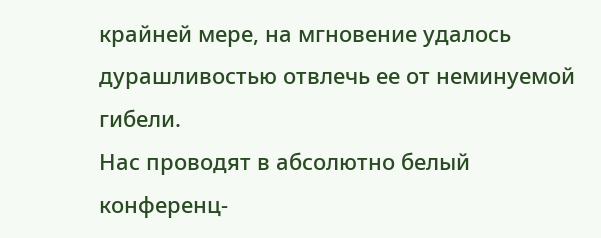крайней мере, на мгновение удалось дурашливостью отвлечь ее от неминуемой гибели.
Нас проводят в абсолютно белый конференц-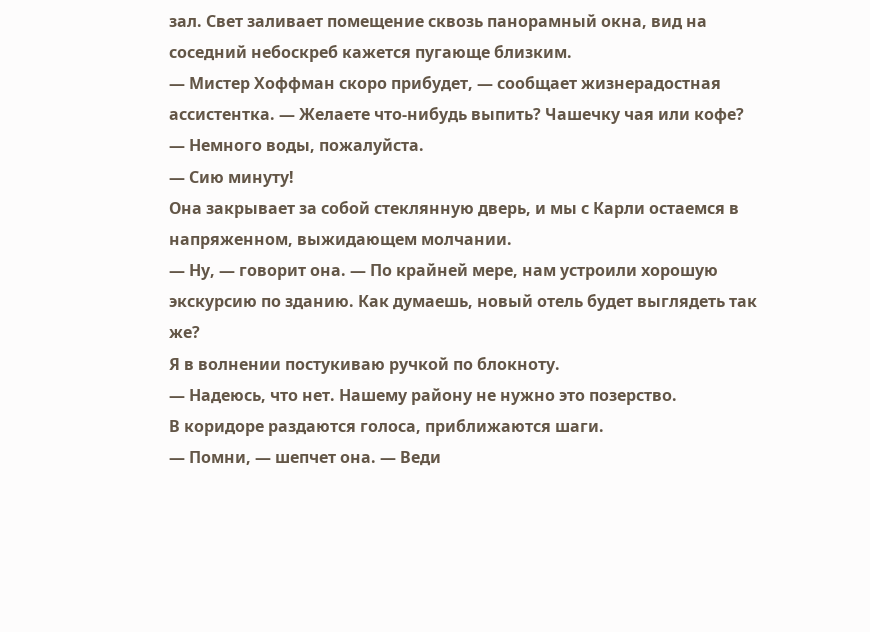зал. Свет заливает помещение сквозь панорамный окна, вид на соседний небоскреб кажется пугающе близким.
— Мистер Хоффман скоро прибудет, — сообщает жизнерадостная ассистентка. — Желаете что-нибудь выпить? Чашечку чая или кофе?
— Немного воды, пожалуйста.
— Сию минуту!
Она закрывает за собой стеклянную дверь, и мы с Карли остаемся в напряженном, выжидающем молчании.
— Ну, — говорит она. — По крайней мере, нам устроили хорошую экскурсию по зданию. Как думаешь, новый отель будет выглядеть так же?
Я в волнении постукиваю ручкой по блокноту.
— Надеюсь, что нет. Нашему району не нужно это позерство.
В коридоре раздаются голоса, приближаются шаги.
— Помни, — шепчет она. — Веди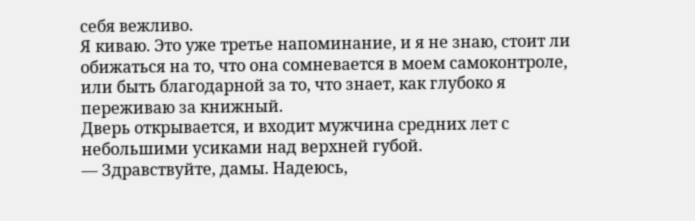себя вежливо.
Я киваю. Это уже третье напоминание, и я не знаю, стоит ли обижаться на то, что она сомневается в моем самоконтроле, или быть благодарной за то, что знает, как глубоко я переживаю за книжный.
Дверь открывается, и входит мужчина средних лет с небольшими усиками над верхней губой.
— Здравствуйте, дамы. Надеюсь,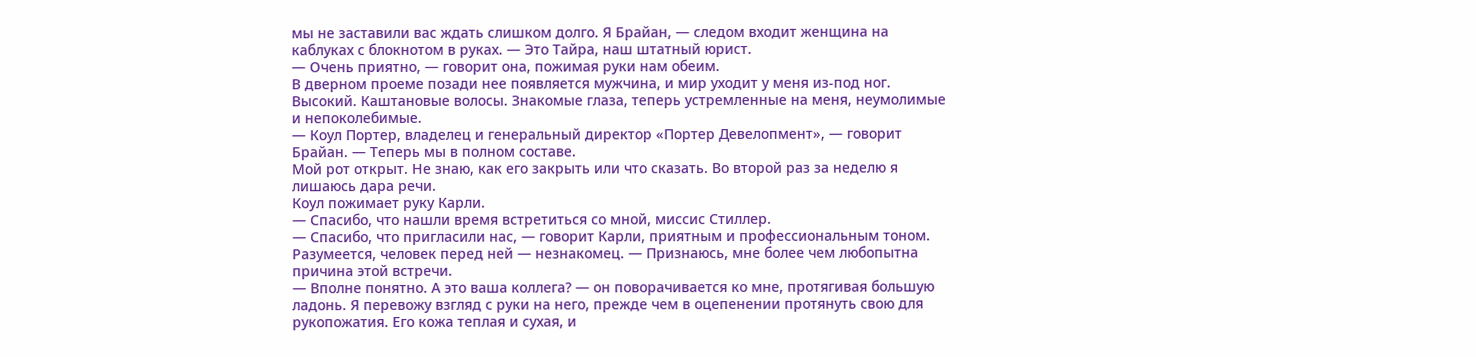мы не заставили вас ждать слишком долго. Я Брайан, — следом входит женщина на каблуках с блокнотом в руках. — Это Тайра, наш штатный юрист.
— Очень приятно, — говорит она, пожимая руки нам обеим.
В дверном проеме позади нее появляется мужчина, и мир уходит у меня из-под ног. Высокий. Каштановые волосы. Знакомые глаза, теперь устремленные на меня, неумолимые и непоколебимые.
— Коул Портер, владелец и генеральный директор «Портер Девелопмент», — говорит Брайан. — Теперь мы в полном составе.
Мой рот открыт. Не знаю, как его закрыть или что сказать. Во второй раз за неделю я лишаюсь дара речи.
Коул пожимает руку Карли.
— Спасибо, что нашли время встретиться со мной, миссис Стиллер.
— Спасибо, что пригласили нас, — говорит Карли, приятным и профессиональным тоном. Разумеется, человек перед ней — незнакомец. — Признаюсь, мне более чем любопытна причина этой встречи.
— Вполне понятно. А это ваша коллега? — он поворачивается ко мне, протягивая большую ладонь. Я перевожу взгляд с руки на него, прежде чем в оцепенении протянуть свою для рукопожатия. Его кожа теплая и сухая, и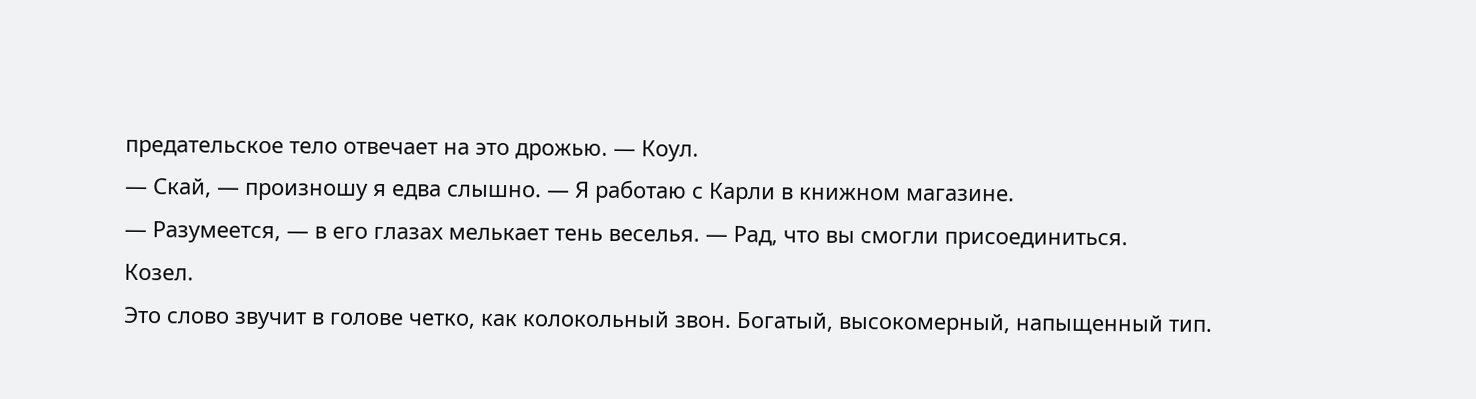предательское тело отвечает на это дрожью. — Коул.
— Скай, — произношу я едва слышно. — Я работаю с Карли в книжном магазине.
— Разумеется, — в его глазах мелькает тень веселья. — Рад, что вы смогли присоединиться.
Козел.
Это слово звучит в голове четко, как колокольный звон. Богатый, высокомерный, напыщенный тип.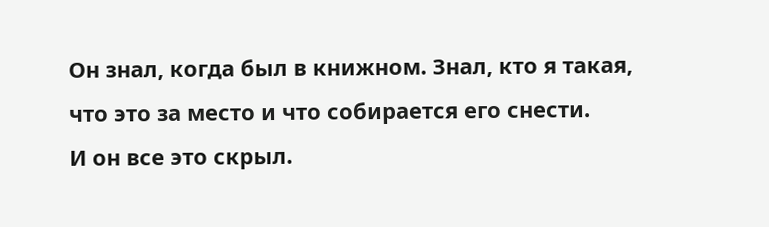Он знал, когда был в книжном. Знал, кто я такая, что это за место и что собирается его снести.
И он все это скрыл.